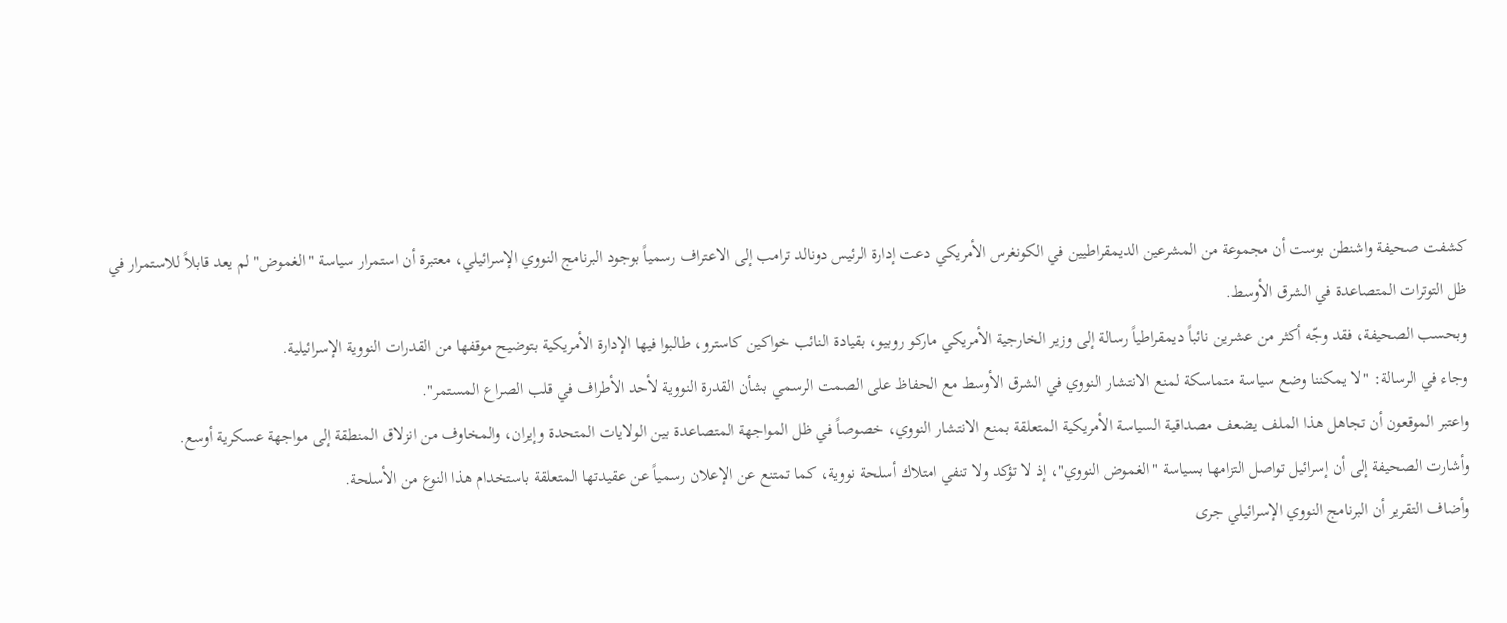كشفت صحيفة واشنطن بوست أن مجموعة من المشرعين الديمقراطيين في الكونغرس الأمريكي دعت إدارة الرئيس دونالد ترامب إلى الاعتراف رسمياً بوجود البرنامج النووي الإسرائيلي، معتبرة أن استمرار سياسة "الغموض" لم يعد قابلاً للاستمرار في ظل التوترات المتصاعدة في الشرق الأوسط.
وبحسب الصحيفة، فقد وجّه أكثر من عشرين نائباً ديمقراطياً رسالة إلى وزير الخارجية الأمريكي ماركو روبيو، بقيادة النائب خواكين كاسترو، طالبوا فيها الإدارة الأمريكية بتوضيح موقفها من القدرات النووية الإسرائيلية.
وجاء في الرسالة: "لا يمكننا وضع سياسة متماسكة لمنع الانتشار النووي في الشرق الأوسط مع الحفاظ على الصمت الرسمي بشأن القدرة النووية لأحد الأطراف في قلب الصراع المستمر".
واعتبر الموقعون أن تجاهل هذا الملف يضعف مصداقية السياسة الأمريكية المتعلقة بمنع الانتشار النووي، خصوصاً في ظل المواجهة المتصاعدة بين الولايات المتحدة وإيران، والمخاوف من انزلاق المنطقة إلى مواجهة عسكرية أوسع.
وأشارت الصحيفة إلى أن إسرائيل تواصل التزامها بسياسة "الغموض النووي"، إذ لا تؤكد ولا تنفي امتلاك أسلحة نووية، كما تمتنع عن الإعلان رسمياً عن عقيدتها المتعلقة باستخدام هذا النوع من الأسلحة.
وأضاف التقرير أن البرنامج النووي الإسرائيلي جرى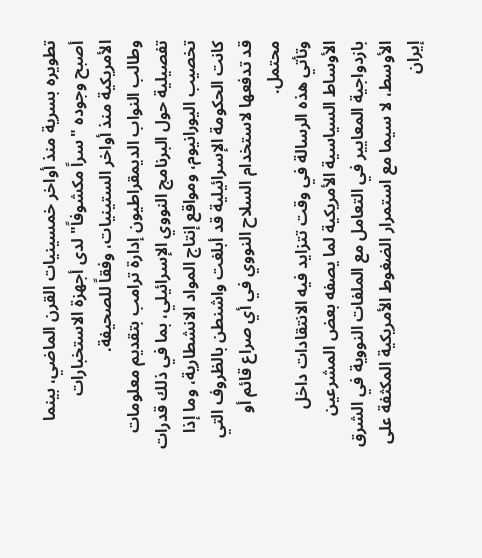تطويره بسرية منذ أواخر خمسينيات القرن الماضي، بينما أصبح وجوده "سراً مكشوفاً" لدى أجهزة الاستخبارات الأمريكية منذ أواخر الستينيات، وفقاً للصحيفة.
وطالب النواب الديمقراطيون إدارة ترامب بتقديم معلومات تفصيلية حول البرنامج النووي الإسرائيلي، بما في ذلك قدرات تخصيب اليورانيوم، ومواقع إنتاج المواد الانشطارية، وما إذا كانت الحكومة الإسرائيلية قد أبلغت واشنطن بالظروف التي قد تدفعها لاستخدام السلاح النووي في أي صراع قائم أو محتمل.
وتأتي هذه الرسالة في وقت تتزايد فيه الانتقادات داخل الأوساط السياسية الأمريكية لما يصفه بعض المشرعين بازدواجية المعايير في التعامل مع الملفات النووية في الشرق الأوسط، لا سيما مع استمرار الضغوط الأمريكية المكثفة على إيران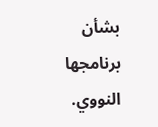بشأن برنامجها النووي.